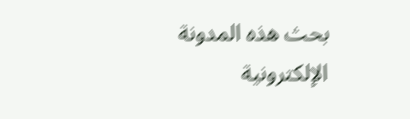بحث هذه المدونة الإلكترونية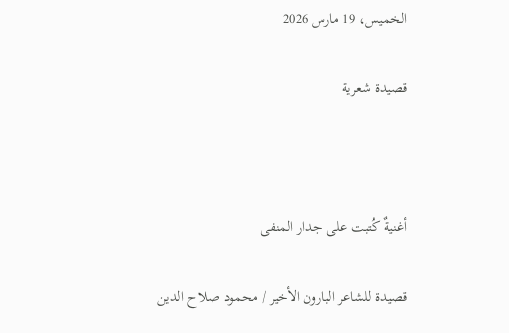الخميس، 19 مارس 2026

قصيدة شعرية



أغنيةٌ كُتبت على جدار المنفى

قصيدة للشاعر البارون الأخير / محمود صلاح الدين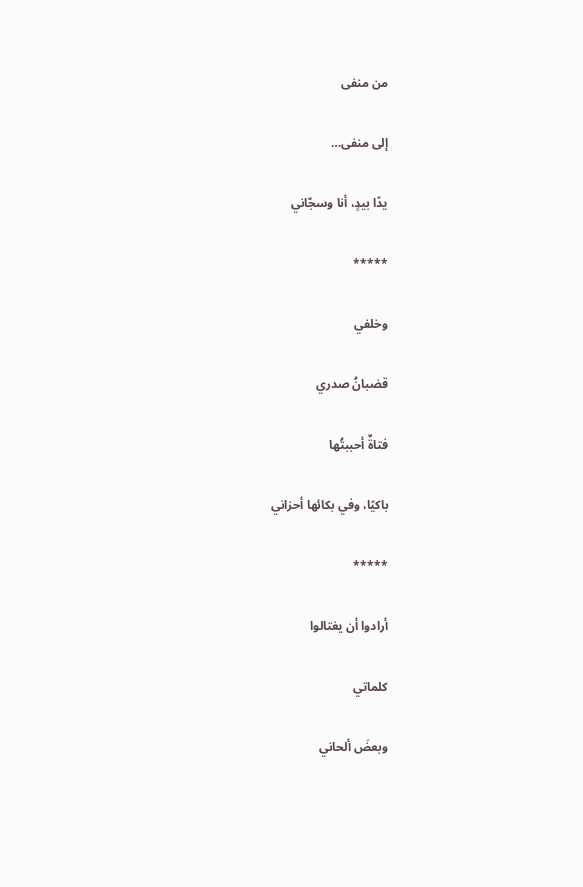من منفى

إلى منفى…

يدًا بيدٍ، أنا وسجّاني

*****

وخلفي

قضبانُ صدري

فتاةٌ أحببتُها

باكيًا، وفي بكائها أحزاني

*****

أرادوا أن يغتالوا

كلماتي

وبعضَ ألحاني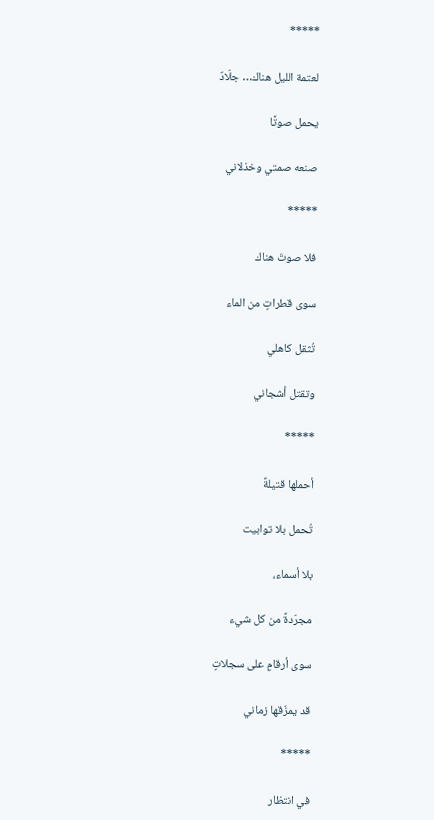*****

لعتمة الليل هناك… جلّادٌ

يحمل صوتًا

صنعه صمتي وخذلاني

*****

فلا صوتَ هناك

سوى قطراتٍ من الماء

تُثقل كاهلي

وتقتل أشجاني

*****

أحملها قتيلةً

تُحمل بلا توابيت

بلا أسماء،

مجرّدةً من كل شيء

سوى أرقامٍ على سجلاتٍ

قد يمزّقها زماني

*****

في انتظار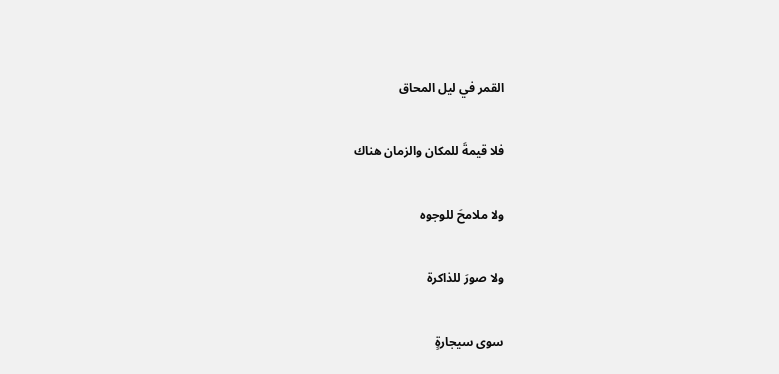القمر في ليل المحاق

فلا قيمةَ للمكان والزمان هناك

ولا ملامحَ للوجوه

ولا صورَ للذاكرة

سوى سيجارةٍ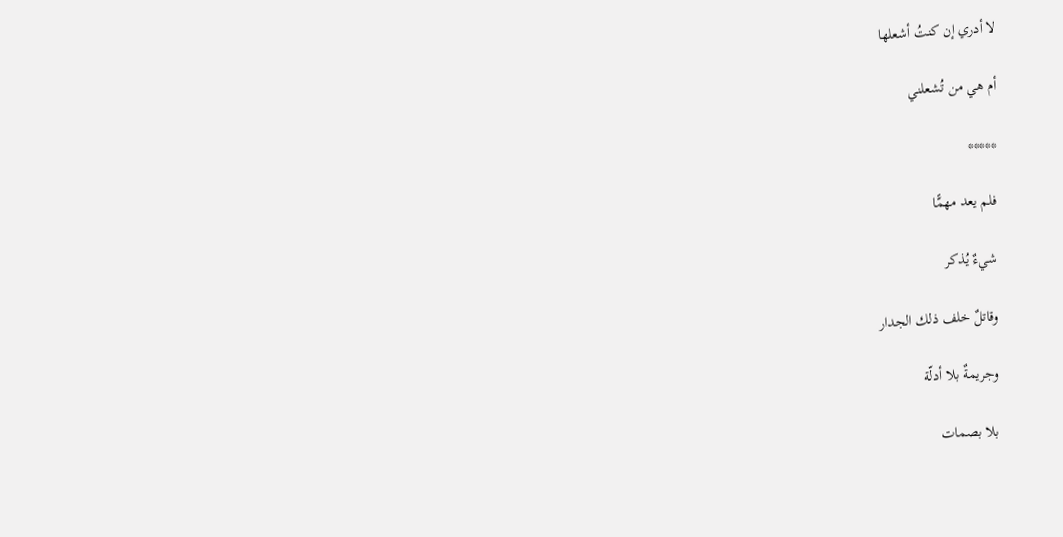لا أدري إن كنتُ أشعلها

أم هي من تُشعلني

*****

فلم يعد مهمًّا

شيءٌ يُذكر

وقاتلٌ خلف ذلك الجدار

وجريمةٌ بلا أدلّة

بلا بصمات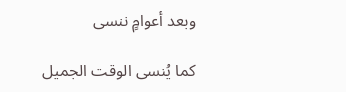وبعد أعوامٍ ننسى

كما يُنسى الوقت الجميل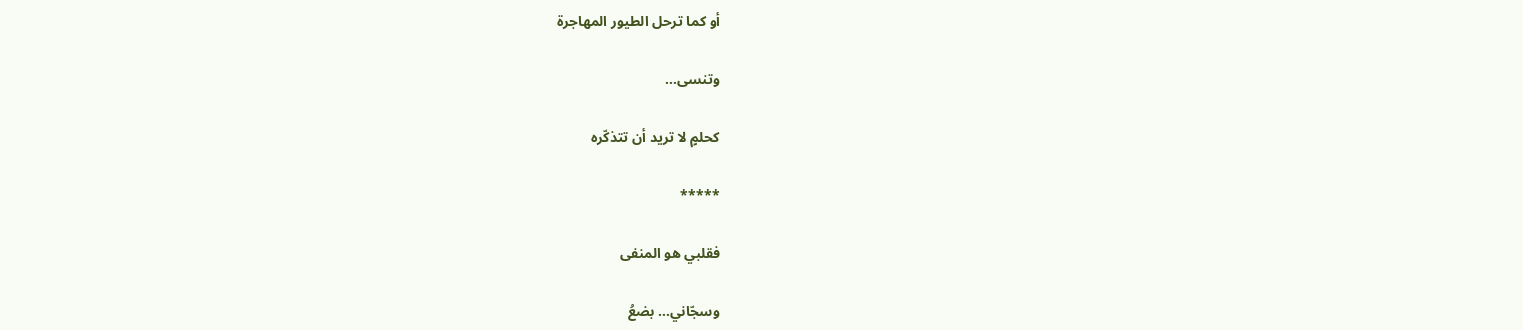أو كما ترحل الطيور المهاجرة

وتنسى…

كحلمٍ لا تريد أن تتذكّره

*****

فقلبي هو المنفى

وسجّاني… بضعُ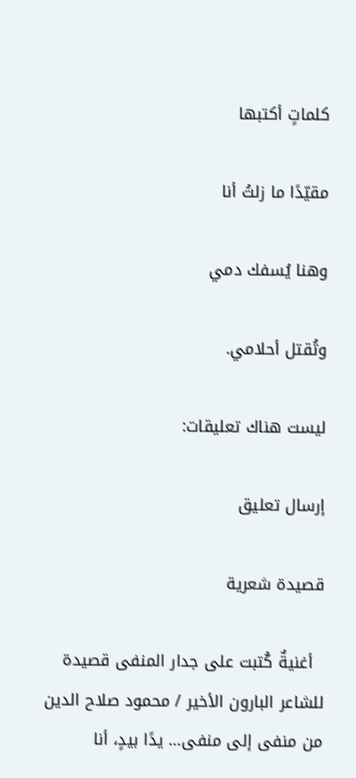كلماتٍ أكتبها

مقيّدًا ما زلتُ أنا

وهنا يُسفك دمي

وتُقتل أحلامي.

ليست هناك تعليقات:

إرسال تعليق

قصيدة شعرية

  أغنيةٌ كُتبت على جدار المنفى قصيدة للشاعر البارون الأخير / محمود صلاح الدين   من منفى إلى منفى… يدًا بيدٍ، أنا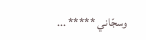وسجّاني ***** ...